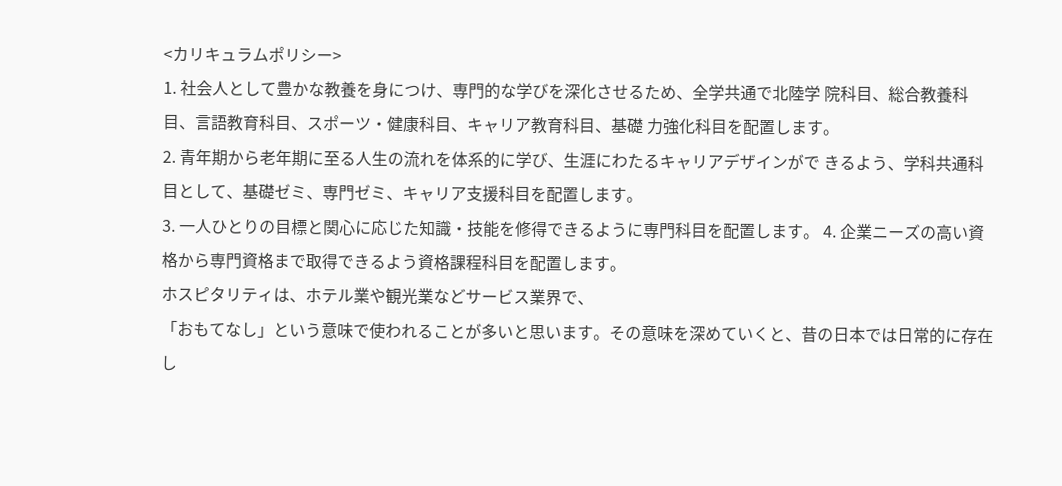<カリキュラムポリシー>
1. 社会人として豊かな教養を身につけ、専門的な学びを深化させるため、全学共通で北陸学 院科目、総合教養科目、言語教育科目、スポーツ・健康科目、キャリア教育科目、基礎 力強化科目を配置します。
2. 青年期から老年期に至る人生の流れを体系的に学び、生涯にわたるキャリアデザインがで きるよう、学科共通科目として、基礎ゼミ、専門ゼミ、キャリア支援科目を配置します。
3. 一人ひとりの目標と関心に応じた知識・技能を修得できるように専門科目を配置します。 4. 企業ニーズの高い資格から専門資格まで取得できるよう資格課程科目を配置します。
ホスピタリティは、ホテル業や観光業などサービス業界で、
「おもてなし」という意味で使われることが多いと思います。その意味を深めていくと、昔の日本では日常的に存在し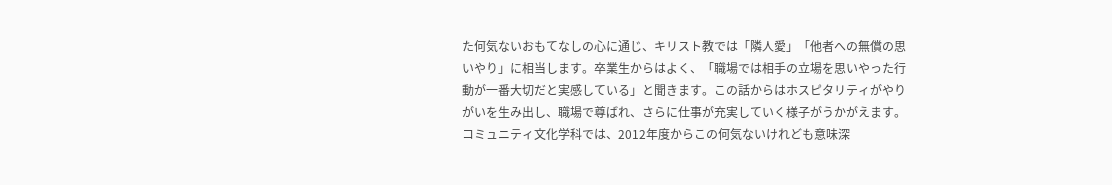た何気ないおもてなしの心に通じ、キリスト教では「隣人愛」「他者への無償の思いやり」に相当します。卒業生からはよく、「職場では相手の立場を思いやった行動が一番大切だと実感している」と聞きます。この話からはホスピタリティがやりがいを生み出し、職場で尊ばれ、さらに仕事が充実していく様子がうかがえます。
コミュニティ文化学科では、2012年度からこの何気ないけれども意味深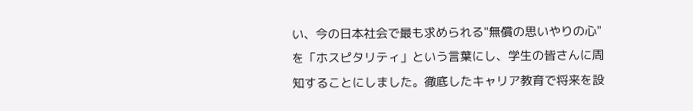い、今の日本社会で最も求められる"無償の思いやりの心"を「ホスピタリティ」という言葉にし、学生の皆さんに周知することにしました。徹底したキャリア教育で将来を設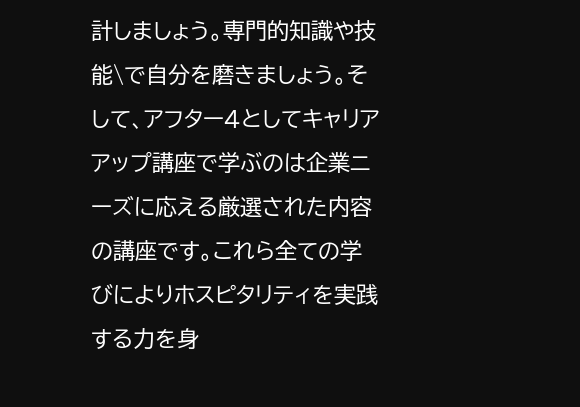計しましょう。専門的知識や技能\で自分を磨きましょう。そして、アフター4としてキャリアアップ講座で学ぶのは企業ニーズに応える厳選された内容の講座です。これら全ての学びによりホスピタリティを実践する力を身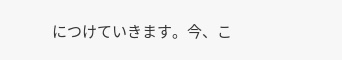につけていきます。今、こ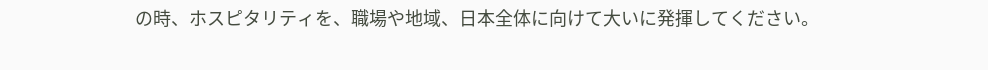の時、ホスピタリティを、職場や地域、日本全体に向けて大いに発揮してください。